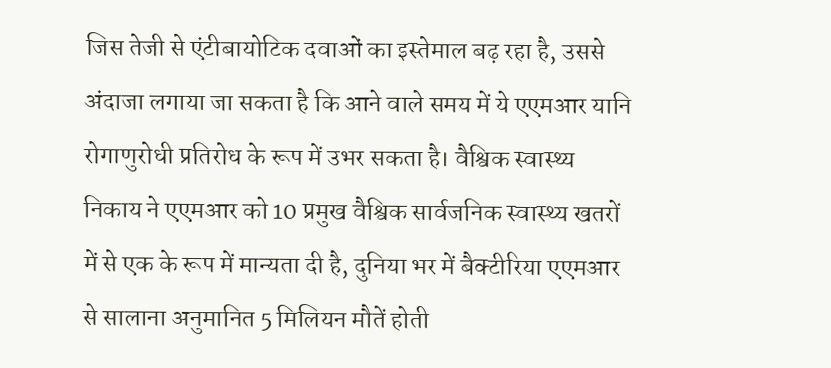जिस तेजी से एंटीबायोटिक दवाओं का इस्तेमाल बढ़ रहा है, उससे अंदाजा लगाया जा सकता है कि आने वाले समय में ये एएमआर यानि रोगाणुरोधी प्रतिरोध के रूप में उभर सकता है। वैश्विक स्वास्थ्य निकाय ने एएमआर को 10 प्रमुख वैश्विक सार्वजनिक स्वास्थ्य खतरों में से एक के रूप में मान्यता दी है, दुनिया भर में बैक्टीरिया एएमआर से सालाना अनुमानित 5 मिलियन मौतें होती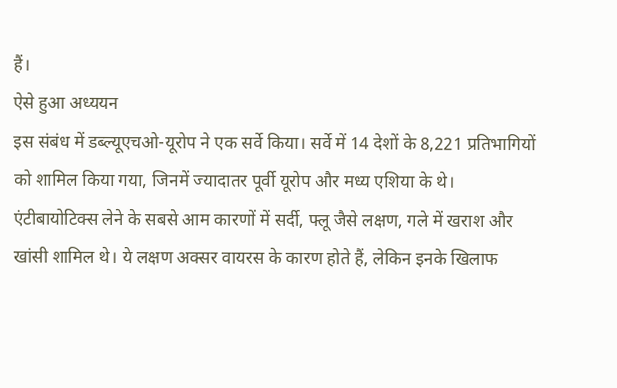हैं।
ऐसे हुआ अध्ययन
इस संबंध में डब्ल्यूएचओ-यूरोप ने एक सर्वे किया। सर्वे में 14 देशों के 8,221 प्रतिभागियों को शामिल किया गया, जिनमें ज्यादातर पूर्वी यूरोप और मध्य एशिया के थे। एंटीबायोटिक्स लेने के सबसे आम कारणों में सर्दी, फ्लू जैसे लक्षण, गले में खराश और खांसी शामिल थे। ये लक्षण अक्सर वायरस के कारण होते हैं, लेकिन इनके खिलाफ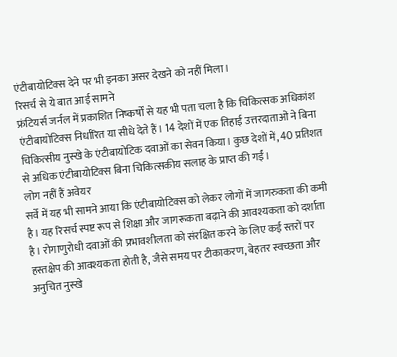एंटीबायोटिक्स देने पर भी इनका असर देखने को नहीं मिला।
रिसर्च से ये बात आई सामने
फ्रंटियर्स जर्नल में प्रकाशित निष्कर्षों से यह भी पता चला है कि चिकित्सक अधिकांश एंटीबायोटिक्स निर्धारित या सीधे देते हैं। 14 देशों में एक तिहाई उत्तरदाताओं ने बिना चिकित्सीय नुस्खे के एंटीबायोटिक दवाओं का सेवन किया। कुछ देशों में, 40 प्रतिशत से अधिक एंटीबायोटिक्स बिना चिकित्सकीय सलाह के प्राप्त की गईं।
लोग नहीं हैं अवेयर
सर्वे में यह भी सामने आया कि एंटीबायोटिक्स को लेकर लोगों में जागरुकता की कमी है। यह रिसर्च स्पष्ट रूप से शिक्षा और जागरूकता बढ़ाने की आवश्यकता को दर्शाता है। रोगाणुरोधी दवाओं की प्रभावशीलता को संरक्षित करने के लिए कई स्तरों पर हस्तक्षेप की आवश्यकता होती है, जैसे समय पर टीकाकरण, बेहतर स्वच्छता और अनुचित नुस्खे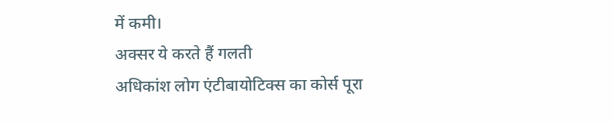में कमी।
अक्सर ये करते हैं गलती
अधिकांश लोग एंटीबायोटिक्स का कोर्स पूरा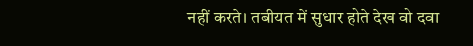नहीं करते। तबीयत में सुधार होते देख वो दवा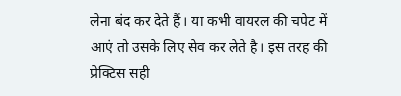लेना बंद कर देते हैं। या कभी वायरल की चपेट में आएं तो उसके लिए सेव कर लेते है। इस तरह की प्रेक्टिस सही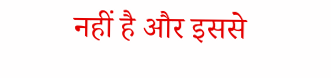नहीं है और इससे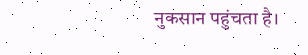नुकसान पहुंचता है।